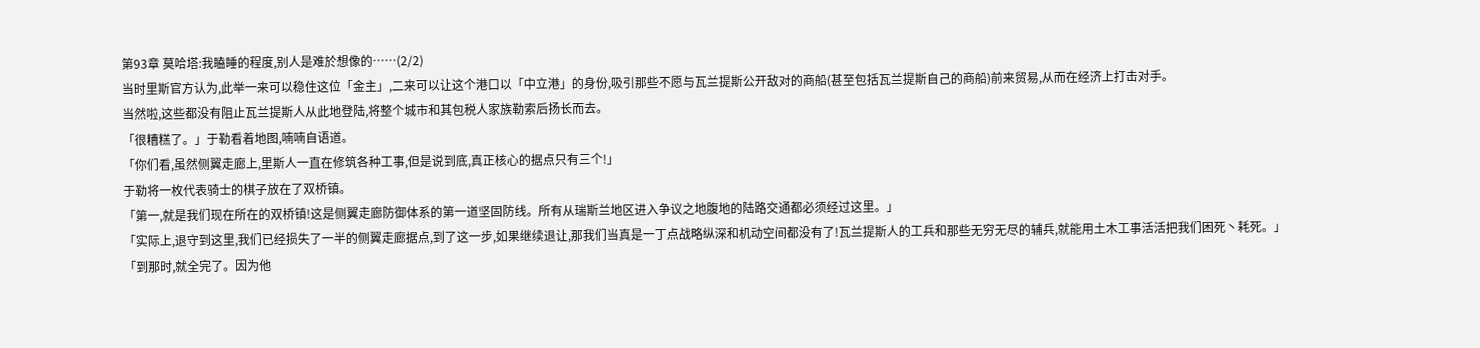第93章 莫哈塔:我瞌睡的程度,别人是难於想像的……(2/2)
当时里斯官方认为,此举一来可以稳住这位「金主」,二来可以让这个港口以「中立港」的身份,吸引那些不愿与瓦兰提斯公开敌对的商船(甚至包括瓦兰提斯自己的商船)前来贸易,从而在经济上打击对手。
当然啦,这些都没有阻止瓦兰提斯人从此地登陆,将整个城市和其包税人家族勒索后扬长而去。
「很糟糕了。」于勒看着地图,喃喃自语道。
「你们看,虽然侧翼走廊上,里斯人一直在修筑各种工事,但是说到底,真正核心的据点只有三个!」
于勒将一枚代表骑士的棋子放在了双桥镇。
「第一,就是我们现在所在的双桥镇!这是侧翼走廊防御体系的第一道坚固防线。所有从瑞斯兰地区进入争议之地腹地的陆路交通都必须经过这里。」
「实际上,退守到这里,我们已经损失了一半的侧翼走廊据点,到了这一步,如果继续退让,那我们当真是一丁点战略纵深和机动空间都没有了!瓦兰提斯人的工兵和那些无穷无尽的辅兵,就能用土木工事活活把我们困死丶耗死。」
「到那时,就全完了。因为他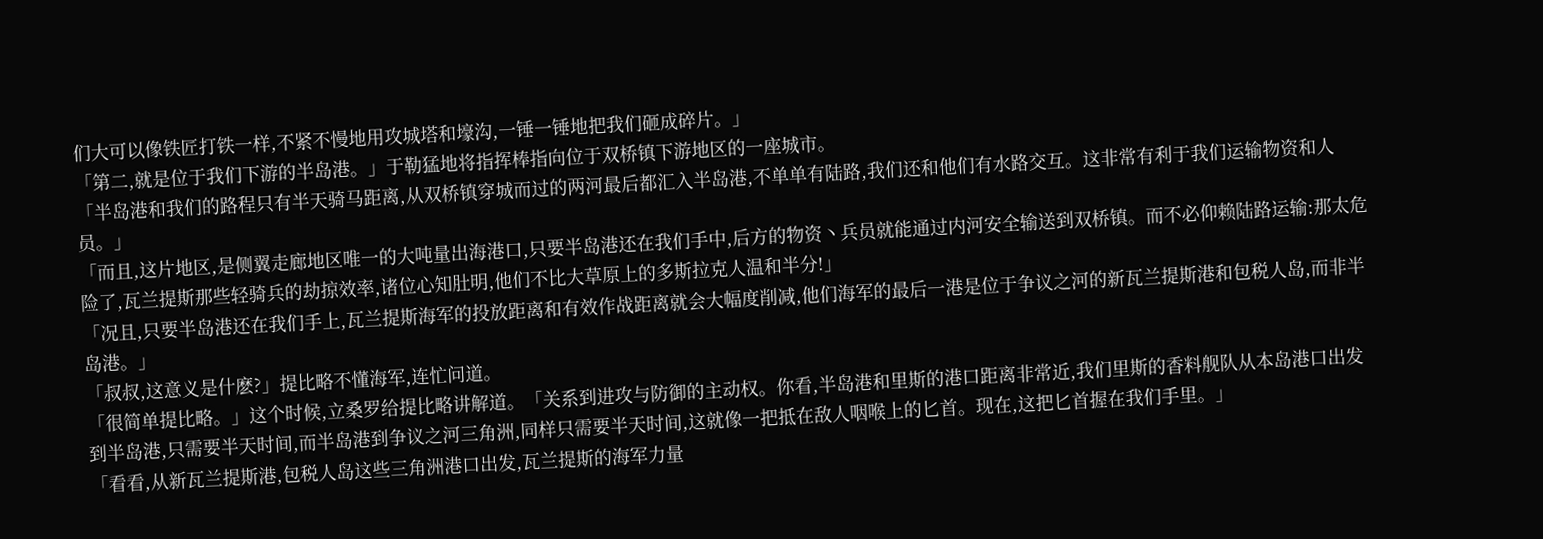们大可以像铁匠打铁一样,不紧不慢地用攻城塔和壕沟,一锤一锤地把我们砸成碎片。」
「第二,就是位于我们下游的半岛港。」于勒猛地将指挥棒指向位于双桥镇下游地区的一座城市。
「半岛港和我们的路程只有半天骑马距离,从双桥镇穿城而过的两河最后都汇入半岛港,不单单有陆路,我们还和他们有水路交互。这非常有利于我们运输物资和人员。」
「而且,这片地区,是侧翼走廊地区唯一的大吨量出海港口,只要半岛港还在我们手中,后方的物资丶兵员就能通过内河安全输送到双桥镇。而不必仰赖陆路运输:那太危险了,瓦兰提斯那些轻骑兵的劫掠效率,诸位心知肚明,他们不比大草原上的多斯拉克人温和半分!」
「况且,只要半岛港还在我们手上,瓦兰提斯海军的投放距离和有效作战距离就会大幅度削减,他们海军的最后一港是位于争议之河的新瓦兰提斯港和包税人岛,而非半岛港。」
「叔叔,这意义是什麽?」提比略不懂海军,连忙问道。
「很简单提比略。」这个时候,立桑罗给提比略讲解道。「关系到进攻与防御的主动权。你看,半岛港和里斯的港口距离非常近,我们里斯的香料舰队从本岛港口出发到半岛港,只需要半天时间,而半岛港到争议之河三角洲,同样只需要半天时间,这就像一把抵在敌人咽喉上的匕首。现在,这把匕首握在我们手里。」
「看看,从新瓦兰提斯港,包税人岛这些三角洲港口出发,瓦兰提斯的海军力量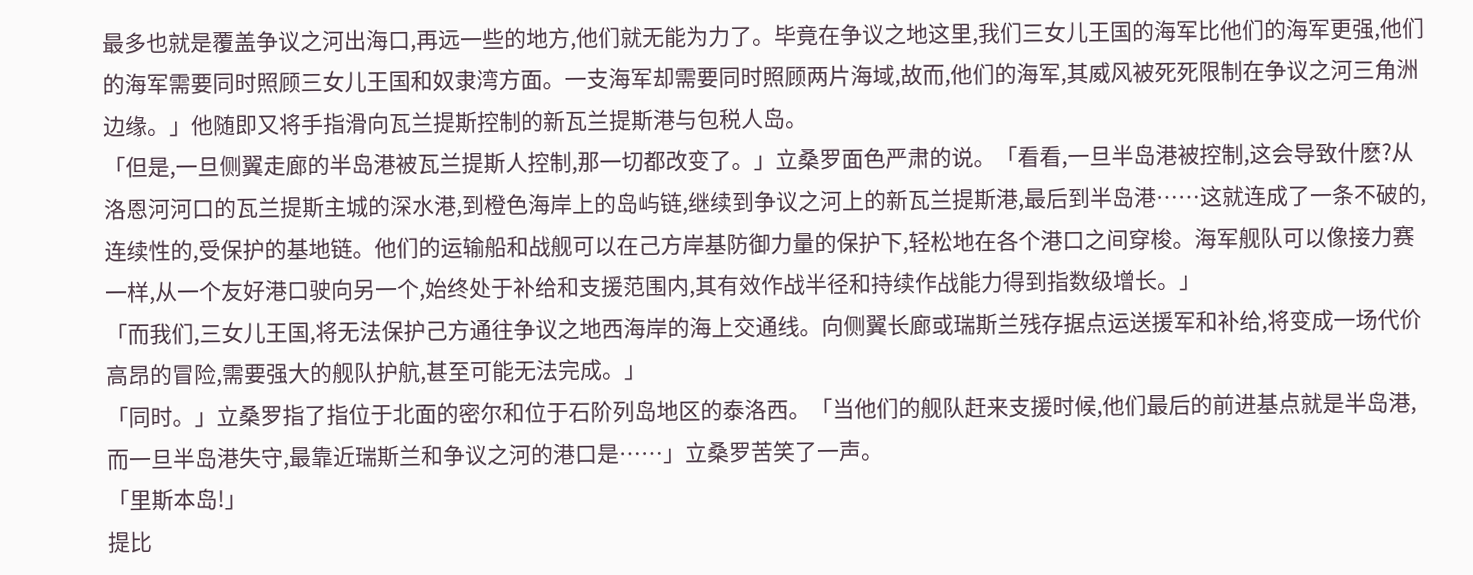最多也就是覆盖争议之河出海口,再远一些的地方,他们就无能为力了。毕竟在争议之地这里,我们三女儿王国的海军比他们的海军更强,他们的海军需要同时照顾三女儿王国和奴隶湾方面。一支海军却需要同时照顾两片海域,故而,他们的海军,其威风被死死限制在争议之河三角洲边缘。」他随即又将手指滑向瓦兰提斯控制的新瓦兰提斯港与包税人岛。
「但是,一旦侧翼走廊的半岛港被瓦兰提斯人控制,那一切都改变了。」立桑罗面色严肃的说。「看看,一旦半岛港被控制,这会导致什麽?从洛恩河河口的瓦兰提斯主城的深水港,到橙色海岸上的岛屿链,继续到争议之河上的新瓦兰提斯港,最后到半岛港……这就连成了一条不破的,连续性的,受保护的基地链。他们的运输船和战舰可以在己方岸基防御力量的保护下,轻松地在各个港口之间穿梭。海军舰队可以像接力赛一样,从一个友好港口驶向另一个,始终处于补给和支援范围内,其有效作战半径和持续作战能力得到指数级增长。」
「而我们,三女儿王国,将无法保护己方通往争议之地西海岸的海上交通线。向侧翼长廊或瑞斯兰残存据点运送援军和补给,将变成一场代价高昂的冒险,需要强大的舰队护航,甚至可能无法完成。」
「同时。」立桑罗指了指位于北面的密尔和位于石阶列岛地区的泰洛西。「当他们的舰队赶来支援时候,他们最后的前进基点就是半岛港,而一旦半岛港失守,最靠近瑞斯兰和争议之河的港口是……」立桑罗苦笑了一声。
「里斯本岛!」
提比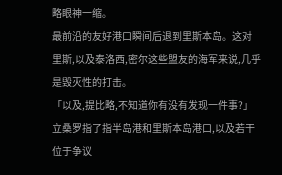略眼神一缩。
最前沿的友好港口瞬间后退到里斯本岛。这对里斯,以及泰洛西,密尔这些盟友的海军来说,几乎是毁灭性的打击。
「以及,提比略,不知道你有没有发现一件事?」立桑罗指了指半岛港和里斯本岛港口,以及若干位于争议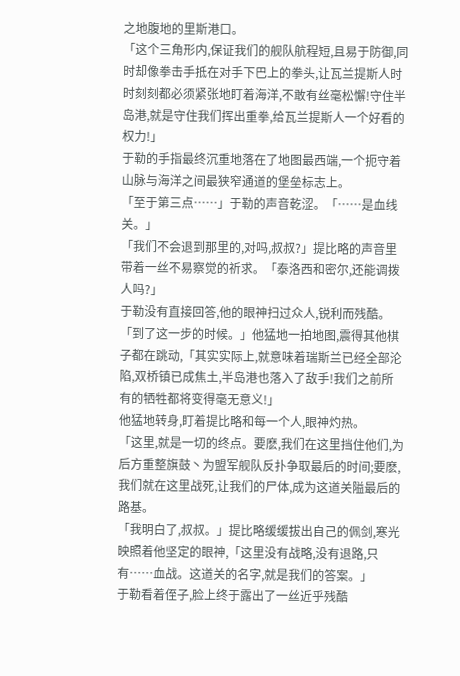之地腹地的里斯港口。
「这个三角形内,保证我们的舰队航程短,且易于防御,同时却像拳击手抵在对手下巴上的拳头,让瓦兰提斯人时时刻刻都必须紧张地盯着海洋,不敢有丝毫松懈!守住半岛港,就是守住我们挥出重拳,给瓦兰提斯人一个好看的权力!」
于勒的手指最终沉重地落在了地图最西端,一个扼守着山脉与海洋之间最狭窄通道的堡垒标志上。
「至于第三点……」于勒的声音乾涩。「……是血线关。」
「我们不会退到那里的,对吗,叔叔?」提比略的声音里带着一丝不易察觉的祈求。「泰洛西和密尔,还能调拨人吗?」
于勒没有直接回答,他的眼神扫过众人,锐利而残酷。
「到了这一步的时候。」他猛地一拍地图,震得其他棋子都在跳动,「其实实际上,就意味着瑞斯兰已经全部沦陷,双桥镇已成焦土,半岛港也落入了敌手!我们之前所有的牺牲都将变得毫无意义!」
他猛地转身,盯着提比略和每一个人,眼神灼热。
「这里,就是一切的终点。要麽,我们在这里挡住他们,为后方重整旗鼓丶为盟军舰队反扑争取最后的时间;要麽,我们就在这里战死,让我们的尸体,成为这道关隘最后的路基。
「我明白了,叔叔。」提比略缓缓拔出自己的佩剑,寒光映照着他坚定的眼神,「这里没有战略,没有退路,只有……血战。这道关的名字,就是我们的答案。」
于勒看着侄子,脸上终于露出了一丝近乎残酷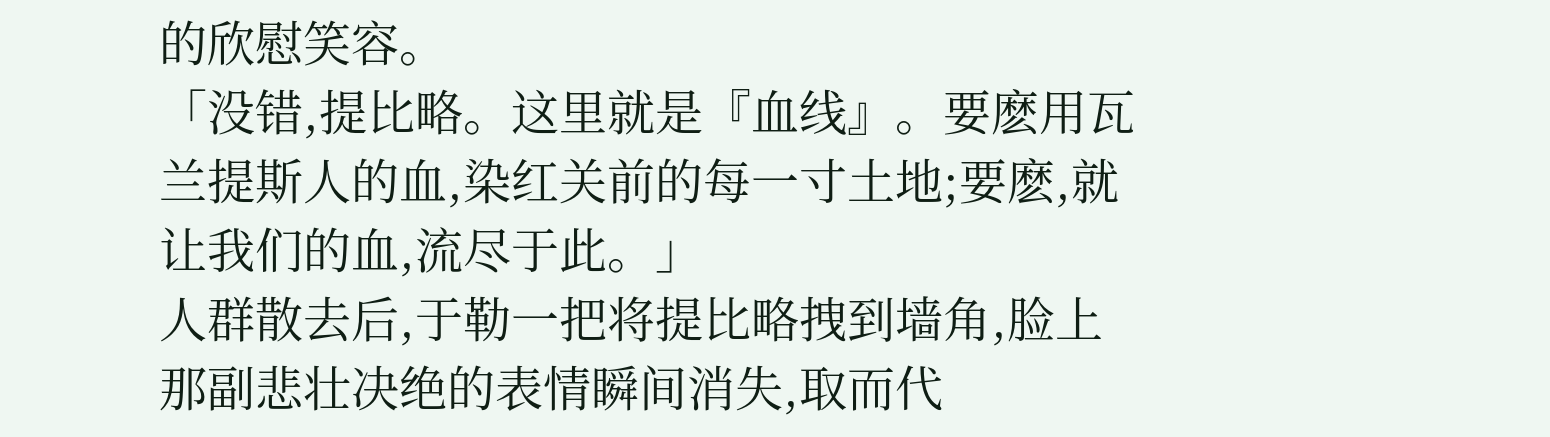的欣慰笑容。
「没错,提比略。这里就是『血线』。要麽用瓦兰提斯人的血,染红关前的每一寸土地;要麽,就让我们的血,流尽于此。」
人群散去后,于勒一把将提比略拽到墙角,脸上那副悲壮决绝的表情瞬间消失,取而代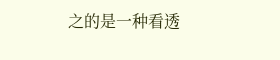之的是一种看透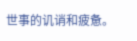世事的讥诮和疲惫。